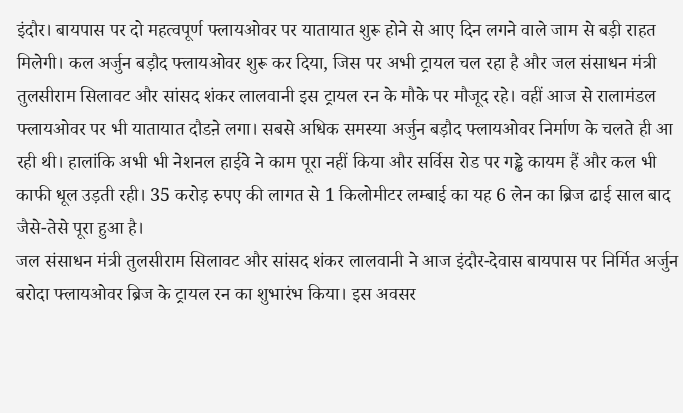इंदौर। बायपास पर दो महत्वपूर्ण फ्लायओवर पर यातायात शुरू होने से आए दिन लगने वाले जाम से बड़ी राहत मिलेगी। कल अर्जुन बड़ौद फ्लायओवर शुरू कर दिया, जिस पर अभी ट्रायल चल रहा है और जल संसाधन मंत्री तुलसीराम सिलावट और सांसद शंकर लालवानी इस ट्रायल रन के मौके पर मौजूद रहे। वहीं आज से रालामंडल फ्लायओवर पर भी यातायात दौडऩे लगा। सबसे अधिक समस्या अर्जुन बड़ौद फ्लायओवर निर्माण के चलते ही आ रही थी। हालांकि अभी भी नेशनल हाईवे ने काम पूरा नहीं किया और सर्विस रोड पर गड्ढे कायम हैं और कल भी काफी धूल उड़ती रही। 35 करोड़ रुपए की लागत से 1 किलोमीटर लम्बाई का यह 6 लेन का ब्रिज ढाई साल बाद जैसे-तेसे पूरा हुआ है।
जल संसाधन मंत्री तुलसीराम सिलावट और सांसद शंकर लालवानी ने आज इंदौर-देवास बायपास पर निर्मित अर्जुन बरोदा फ्लायओवर ब्रिज के ट्रायल रन का शुभारंभ किया। इस अवसर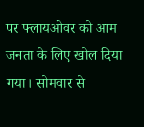पर फ्लायओवर को आम जनता के लिए खोल दिया गया। सोमवार से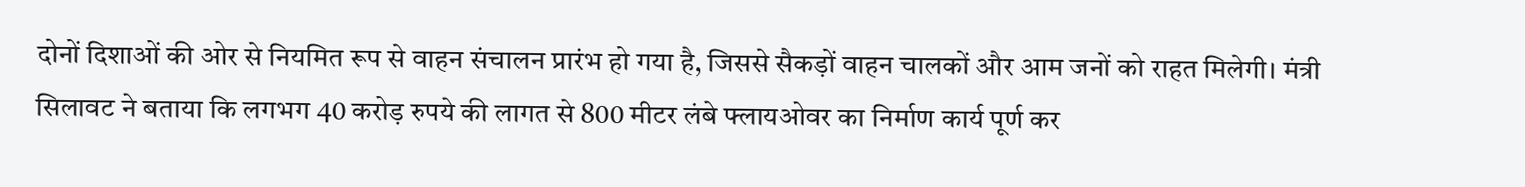दोनों दिशाओं की ओर से नियमित रूप से वाहन संचालन प्रारंभ हो गया है, जिससे सैकड़ों वाहन चालकों और आम जनों को राहत मिलेगी। मंत्री सिलावट ने बताया कि लगभग 40 करोड़ रुपये की लागत से 800 मीटर लंबे फ्लायओवर का निर्माण कार्य पूर्ण कर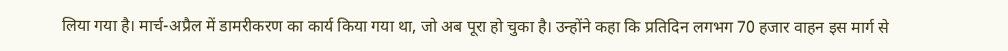लिया गया है। मार्च-अप्रैल में डामरीकरण का कार्य किया गया था, जो अब पूरा हो चुका है। उन्होंने कहा कि प्रतिदिन लगभग 70 हजार वाहन इस मार्ग से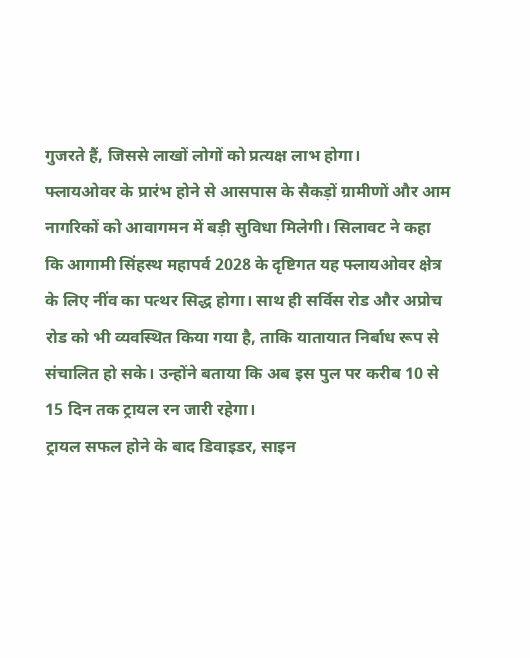गुजरते हैं, जिससे लाखों लोगों को प्रत्यक्ष लाभ होगा।
फ्लायओवर के प्रारंभ होने से आसपास के सैकड़ों ग्रामीणों और आम नागरिकों को आवागमन में बड़ी सुविधा मिलेगी। सिलावट ने कहा कि आगामी सिंहस्थ महापर्व 2028 के दृष्टिगत यह फ्लायओवर क्षेत्र के लिए नींव का पत्थर सिद्ध होगा। साथ ही सर्विस रोड और अप्रोच रोड को भी व्यवस्थित किया गया है, ताकि यातायात निर्बाध रूप से संचालित हो सके। उन्होंने बताया कि अब इस पुल पर करीब 10 से 15 दिन तक ट्रायल रन जारी रहेगा।
ट्रायल सफल होने के बाद डिवाइडर, साइन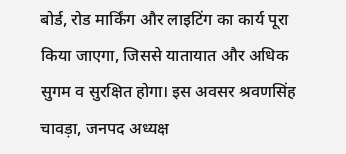बोर्ड, रोड मार्किंग और लाइटिंग का कार्य पूरा किया जाएगा, जिससे यातायात और अधिक सुगम व सुरक्षित होगा। इस अवसर श्रवणसिंह चावड़ा, जनपद अध्यक्ष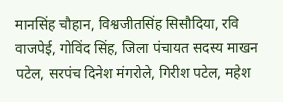मानसिंह चौहान, विश्वजीतसिंह सिसौदिया, रवि वाजपेई, गोविंद सिंह, जिला पंचायत सदस्य माखन पटेल, सरपंच दिनेश मंगरोले, गिरीश पटेल, महेश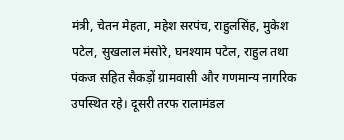मंत्री, चेतन मेहता, महेश सरपंच, राहुलसिंह, मुकेश पटेल, सुखलाल मंसोरे, घनश्याम पटेल, राहुल तथा पंकज सहित सैकड़ों ग्रामवासी और गणमान्य नागरिक उपस्थित रहे। दूसरी तरफ रालामंडल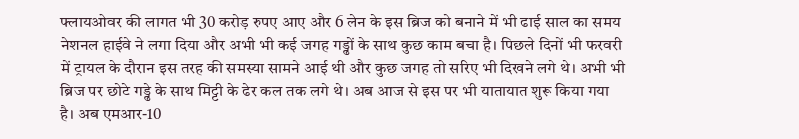फ्लायओवर की लागत भी 30 करोड़ रुपए आए और 6 लेन के इस ब्रिज को बनाने में भी ढाई साल का समय नेशनल हाईवे ने लगा दिया और अभी भी कई जगह गड्ढों के साथ कुछ काम बचा है। पिछले दिनों भी फरवरी में ट्रायल के दौरान इस तरह की समस्या सामने आई थी और कुछ जगह तो सरिए भी दिखने लगे थे। अभी भी ब्रिज पर छोटे गड्ढे के साथ मिट्टी के ढेर कल तक लगे थे। अब आज से इस पर भी यातायात शुरू किया गया है। अब एमआर-10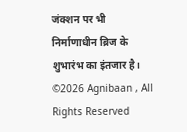जंक्शन पर भी निर्माणाधीन ब्रिज के शुभारंभ का इंतजार है।
©2026 Agnibaan , All Rights Reserved